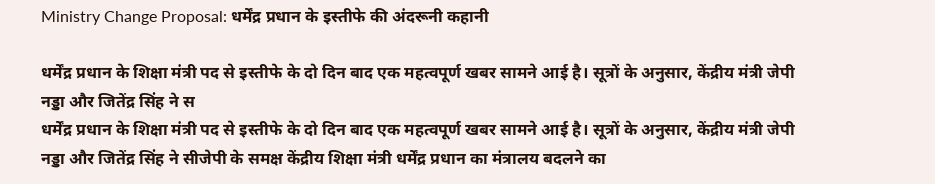Ministry Change Proposal: धर्मेंद्र प्रधान के इस्तीफे की अंदरूनी कहानी

धर्मेंद्र प्रधान के शिक्षा मंत्री पद से इस्तीफे के दो दिन बाद एक महत्वपूर्ण खबर सामने आई है। सूत्रों के अनुसार, केंद्रीय मंत्री जेपी नड्डा और जितेंद्र सिंह ने स
धर्मेंद्र प्रधान के शिक्षा मंत्री पद से इस्तीफे के दो दिन बाद एक महत्वपूर्ण खबर सामने आई है। सूत्रों के अनुसार, केंद्रीय मंत्री जेपी नड्डा और जितेंद्र सिंह ने सीजेपी के समक्ष केंद्रीय शिक्षा मंत्री धर्मेंद्र प्रधान का मंत्रालय बदलने का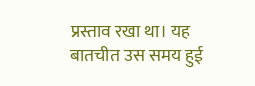प्रस्ताव रखा था। यह बातचीत उस समय हुई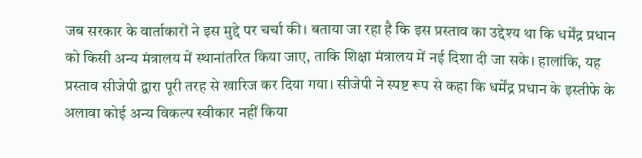जब सरकार के वार्ताकारों ने इस मुद्दे पर चर्चा की। बताया जा रहा है कि इस प्रस्ताव का उद्देश्य था कि धर्मेंद्र प्रधान को किसी अन्य मंत्रालय में स्थानांतरित किया जाए, ताकि शिक्षा मंत्रालय में नई दिशा दी जा सके। हालांकि, यह प्रस्ताव सीजेपी द्वारा पूरी तरह से खारिज कर दिया गया। सीजेपी ने स्पष्ट रूप से कहा कि धर्मेंद्र प्रधान के इस्तीफे के अलावा कोई अन्य विकल्प स्वीकार नहीं किया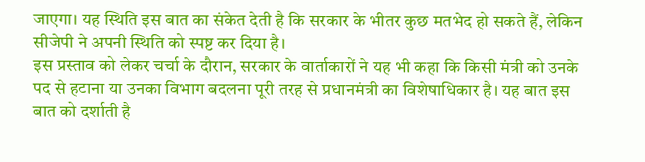जाएगा। यह स्थिति इस बात का संकेत देती है कि सरकार के भीतर कुछ मतभेद हो सकते हैं, लेकिन सीजेपी ने अपनी स्थिति को स्पष्ट कर दिया है।
इस प्रस्ताव को लेकर चर्चा के दौरान, सरकार के वार्ताकारों ने यह भी कहा कि किसी मंत्री को उनके पद से हटाना या उनका विभाग बदलना पूरी तरह से प्रधानमंत्री का विशेषाधिकार है। यह बात इस बात को दर्शाती है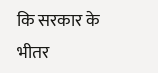कि सरकार के भीतर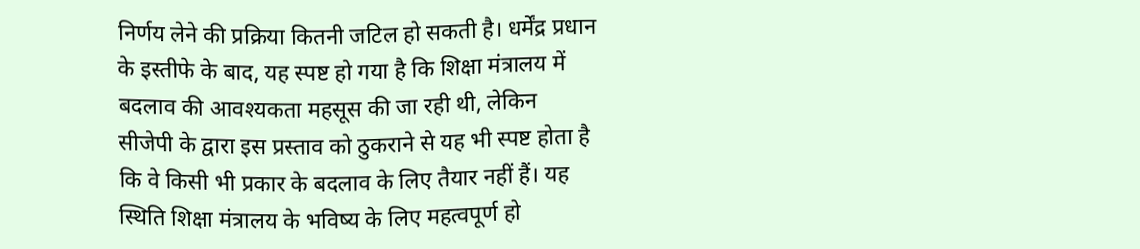निर्णय लेने की प्रक्रिया कितनी जटिल हो सकती है। धर्मेंद्र प्रधान के इस्तीफे के बाद, यह स्पष्ट हो गया है कि शिक्षा मंत्रालय में बदलाव की आवश्यकता महसूस की जा रही थी, लेकिन सीजेपी के द्वारा इस प्रस्ताव को ठुकराने से यह भी स्पष्ट होता है कि वे किसी भी प्रकार के बदलाव के लिए तैयार नहीं हैं। यह स्थिति शिक्षा मंत्रालय के भविष्य के लिए महत्वपूर्ण हो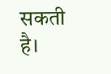सकती है।